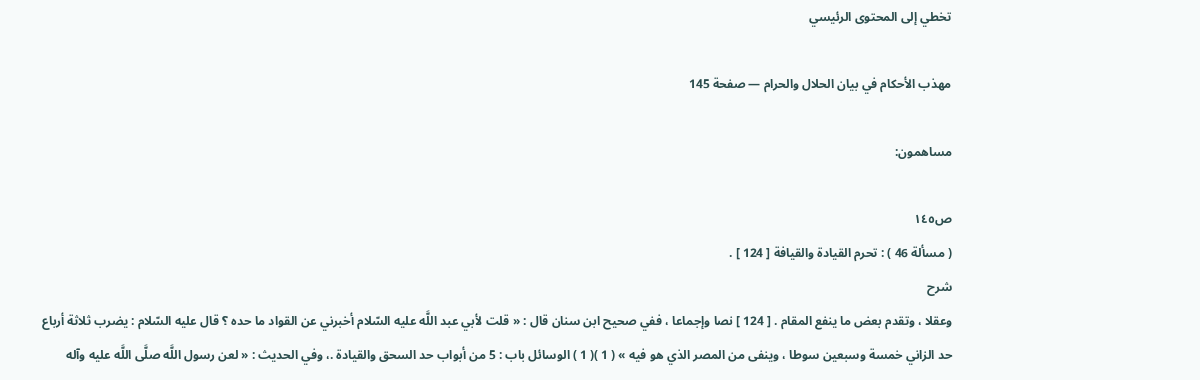تخطي إلى المحتوى الرئيسي

مهذب الأحكام في بيان الحلال والحرام — صفحة 145

مساهمون:

ص١٤٥
( مسألة 46 ) : تحرم القيادة والقيافة [ 124 ] .
شرح
وعقلا ، وتقدم بعض ما ينفع المقام . [ 124 ] نصا وإجماعا ، ففي صحيح ابن سنان قال : « قلت لأبي عبد اللَّه عليه السّلام أخبرني عن القواد ما حده ؟ قال عليه السّلام : يضرب ثلاثة أرباع حد الزاني خمسة وسبعين سوطا ، وينفى من المصر الذي هو فيه » ( 1 )( 1 ) الوسائل باب : 5 من أبواب حد السحق والقيادة .، وفي الحديث : « لعن رسول اللَّه صلَّى اللَّه عليه وآله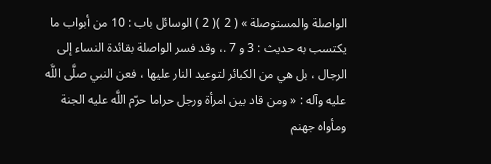الواصلة والمستوصلة » ( 2 )( 2 ) الوسائل باب : 10 من أبواب ما يكتسب به حديث : 3 و 7 .، وقد فسر الواصلة بقائدة النساء إلى الرجال ، بل هي من الكبائر لتوعيد النار عليها ، فعن النبي صلَّى اللَّه عليه وآله : « ومن قاد بين امرأة ورجل حراما حرّم اللَّه عليه الجنة ومأواه جهنم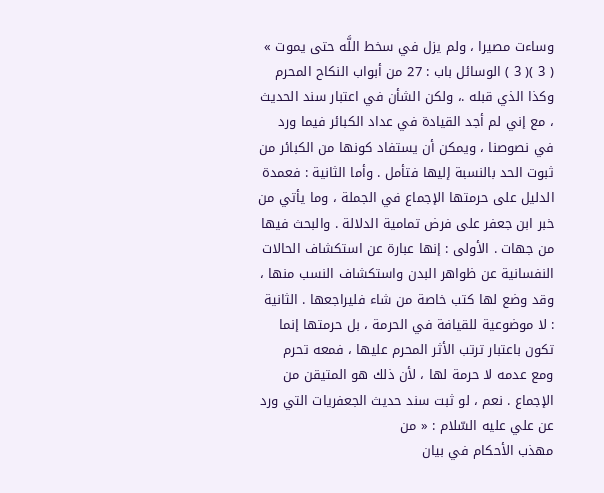وساءت مصيرا ، ولم يزل في سخط اللَّه حتى يموت » ( 3 )( 3 ) الوسائل باب : 27 من أبواب النكاح المحرم وكذا الذي قبله .، ولكن الشأن في اعتبار سند الحديث ، مع إني لم أجد القيادة في عداد الكبائر فيما ورد في نصوصنا ، ويمكن أن يستفاد كونها من الكبائر من ثبوت الحد بالنسبة إليها فتأمل . وأما الثانية : فعمدة الدليل على حرمتها الإجماع في الجملة ، وما يأتي من خبر ابن جعفر على فرض تمامية الدلالة . والبحث فيها من جهات . الأولى : إنها عبارة عن استكشاف الحالات النفسانية عن ظواهر البدن واستكشاف النسب منها ، وقد وضع لها كتب خاصة من شاء فليراجعها . الثانية : لا موضوعية للقيافة في الحرمة ، بل حرمتها إنما تكون باعتبار ترتب الأثر المحرم عليها ، فمعه تحرم ومع عدمه لا حرمة لها ، لأن ذلك هو المتيقن من الإجماع . نعم ، لو ثبت سند حديث الجعفريات التي ورد عن علي عليه السّلام : « من
مهذب الأحكام في بيان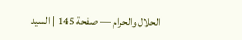الحلال والحرام — صفحة 145 | السيد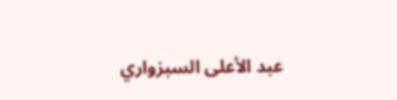عبد الأعلى السبزواري